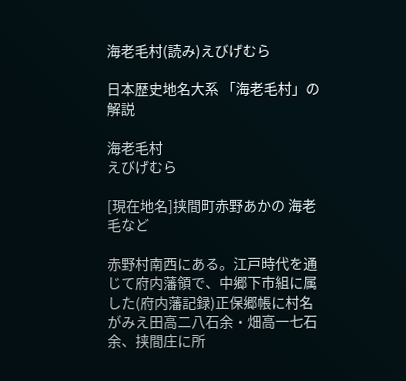海老毛村(読み)えびげむら

日本歴史地名大系 「海老毛村」の解説

海老毛村
えびげむら

[現在地名]挟間町赤野あかの 海老毛など

赤野村南西にある。江戸時代を通じて府内藩領で、中郷下市組に属した(府内藩記録)正保郷帳に村名がみえ田高二八石余・畑高一七石余、挟間庄に所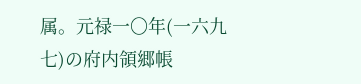属。元禄一〇年(一六九七)の府内領郷帳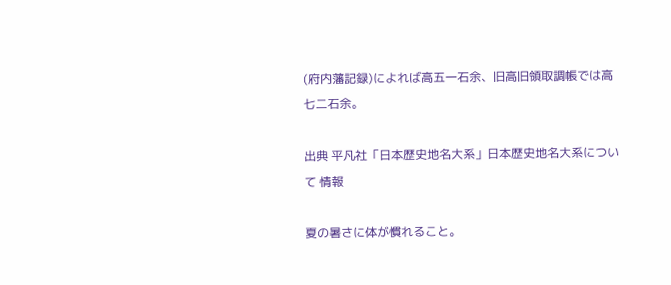(府内藩記録)によれば高五一石余、旧高旧領取調帳では高七二石余。

出典 平凡社「日本歴史地名大系」日本歴史地名大系について 情報

夏の暑さに体が慣れること。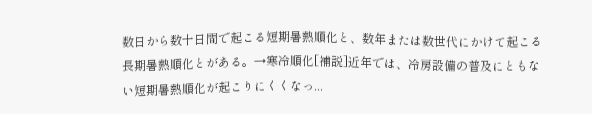数日から数十日間で起こる短期暑熱順化と、数年または数世代にかけて起こる長期暑熱順化とがある。→寒冷順化[補説]近年では、冷房設備の普及にともない短期暑熱順化が起こりにくくなっ...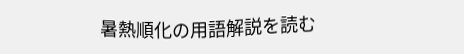暑熱順化の用語解説を読む